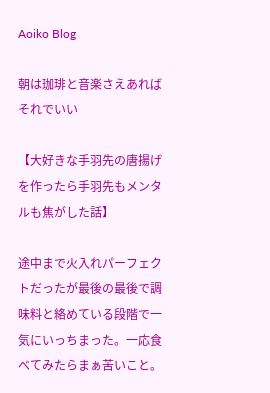Aoiko Blog

朝は珈琲と音楽さえあればそれでいい

【大好きな手羽先の唐揚げを作ったら手羽先もメンタルも焦がした話】

途中まで火入れパーフェクトだったが最後の最後で調味料と絡めている段階で一気にいっちまった。一応食べてみたらまぁ苦いこと。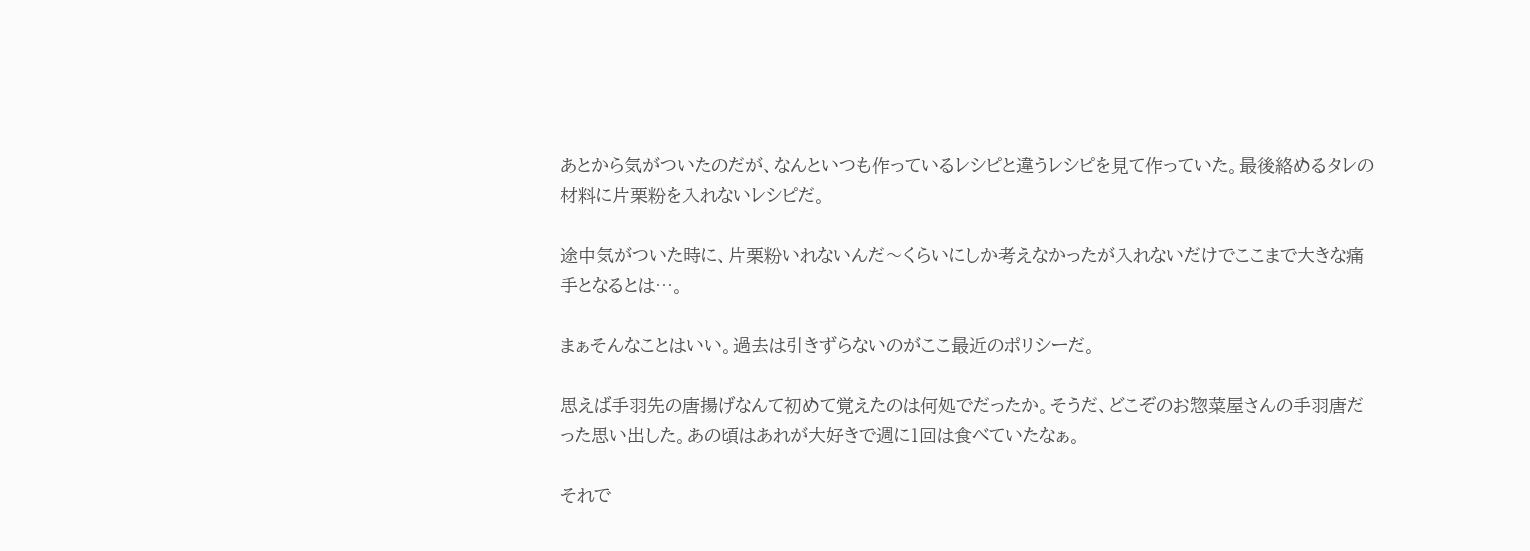あとから気がついたのだが、なんといつも作っているレシピと違うレシピを見て作っていた。最後絡めるタレの材料に片栗粉を入れないレシピだ。

途中気がついた時に、片栗粉いれないんだ〜くらいにしか考えなかったが入れないだけでここまで大きな痛手となるとは⋯。

まぁそんなことはいい。過去は引きずらないのがここ最近のポリシーだ。

思えば手羽先の唐揚げなんて初めて覚えたのは何処でだったか。そうだ、どこぞのお惣菜屋さんの手羽唐だった思い出した。あの頃はあれが大好きで週に1回は食べていたなぁ。

それで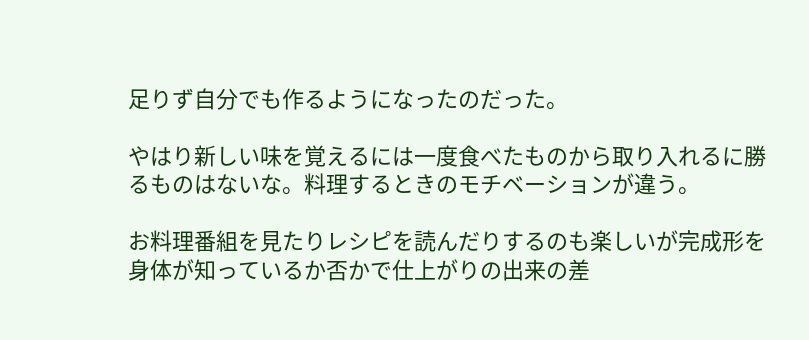足りず自分でも作るようになったのだった。

やはり新しい味を覚えるには一度食べたものから取り入れるに勝るものはないな。料理するときのモチベーションが違う。

お料理番組を見たりレシピを読んだりするのも楽しいが完成形を身体が知っているか否かで仕上がりの出来の差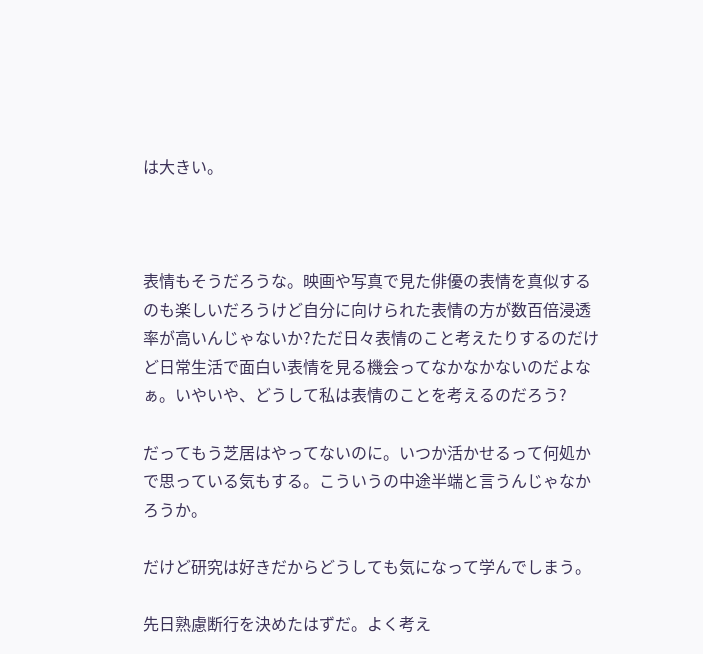は大きい。



表情もそうだろうな。映画や写真で見た俳優の表情を真似するのも楽しいだろうけど自分に向けられた表情の方が数百倍浸透率が高いんじゃないか?ただ日々表情のこと考えたりするのだけど日常生活で面白い表情を見る機会ってなかなかないのだよなぁ。いやいや、どうして私は表情のことを考えるのだろう?

だってもう芝居はやってないのに。いつか活かせるって何処かで思っている気もする。こういうの中途半端と言うんじゃなかろうか。

だけど研究は好きだからどうしても気になって学んでしまう。

先日熟慮断行を決めたはずだ。よく考え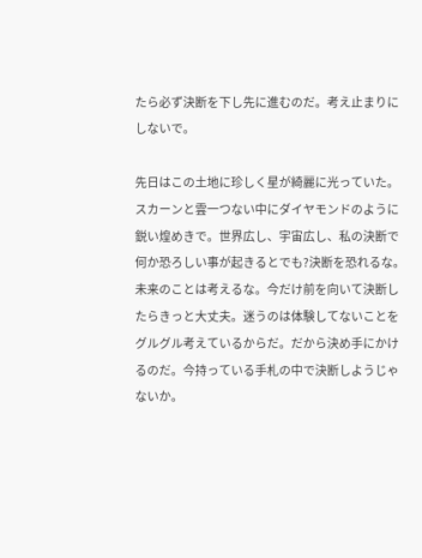たら必ず決断を下し先に進むのだ。考え止まりにしないで。

先日はこの土地に珍しく星が綺麗に光っていた。スカーンと雲一つない中にダイヤモンドのように鋭い煌めきで。世界広し、宇宙広し、私の決断で何か恐ろしい事が起きるとでも?決断を恐れるな。未来のことは考えるな。今だけ前を向いて決断したらきっと大丈夫。迷うのは体験してないことをグルグル考えているからだ。だから決め手にかけるのだ。今持っている手札の中で決断しようじゃないか。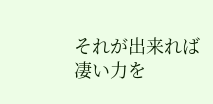それが出来れば凄い力を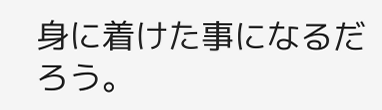身に着けた事になるだろう。